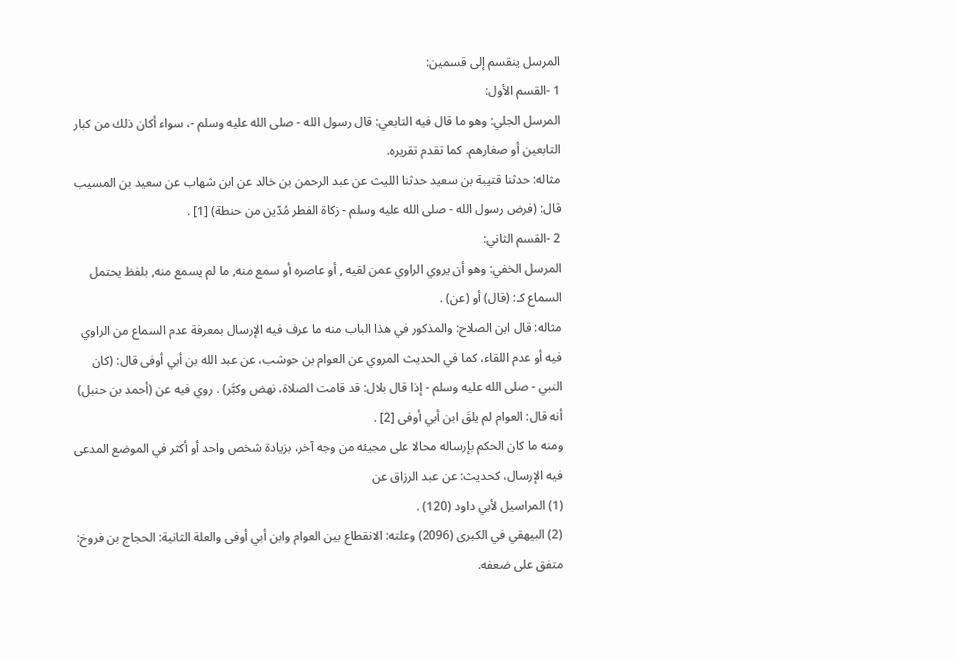المرسل ينقسم إلى قسمين:
1 -القسم الأول:
المرسل الجلي: وهو ما قال فيه التابعي: قال رسول الله - صلى الله عليه وسلم -، سواء أكان ذلك من كبار التابعين أو صغارهم. كما تقدم تقريره.
مثاله: حدثنا قتيبة بن سعيد حدثنا الليث عن عبد الرحمن بن خالد عن ابن شهاب عن سعيد بن المسيب قال: (فرض رسول الله - صلى الله عليه وسلم - زكاة الفطر مُدّين من حنطة) [1] .
2 -القسم الثاني:
المرسل الخفي: وهو أن يروي الراوي عمن لقيه , أو عاصره أو سمع منه, ما لم يسمع منه, بلفظ يحتمل السماع كـ: (قال) أو (عن) .
مثاله: قال ابن الصلاح: والمذكور في هذا الباب منه ما عرف فيه الإرسال بمعرفة عدم السماع من الراوي فيه أو عدم اللقاء، كما في الحديث المروي عن العوام بن حوشب، عن عبد الله بن أبي أوفى قال: (كان النبي - صلى الله عليه وسلم - إذا قال بلال: قد قامت الصلاة، نهض وكبَّر) . روي فيه عن (أحمد بن حنبل) أنه قال: العوام لم يلقَ ابن أبي أوفى [2] .
ومنه ما كان الحكم بإرساله محالا على مجيئه من وجه آخر، بزيادة شخص واحد أو أكثر في الموضع المدعى فيه الإرسال، كحديث: عن عبد الرزاق عن
(1) المراسيل لأبي داود (120) .
(2) البيهقي في الكبرى (2096) وعلته: الانقطاع بين العوام وابن أبي أوفى والعلة الثانية: الحجاج بن فروخ: متفق على ضعفه.